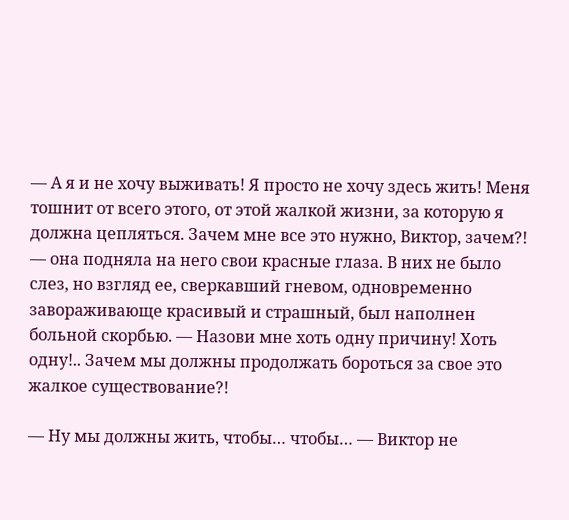— А я и не хочу выживать! Я просто не хочу здесь жить! Меня тошнит от всего этого, от этой жалкой жизни, за которую я должна цепляться. Зачем мне все это нужно, Виктор, зачем?! — она подняла на него свои красные глаза. В них не было слез, но взгляд ее, сверкавший гневом, одновременно завораживающе красивый и страшный, был наполнен больной скорбью. — Назови мне хоть одну причину! Хоть одну!.. Зачем мы должны продолжать бороться за свое это жалкое существование?!

— Ну мы должны жить, чтобы… чтобы… — Виктор не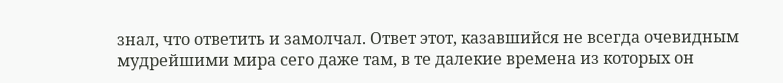знал, что ответить и замолчал. Ответ этот, казавшийся не всегда очевидным мудрейшими мира сего даже там, в те далекие времена из которых он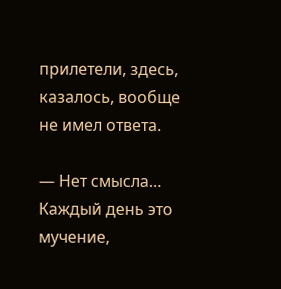прилетели, здесь, казалось, вообще не имел ответа.

— Нет смысла… Каждый день это мучение,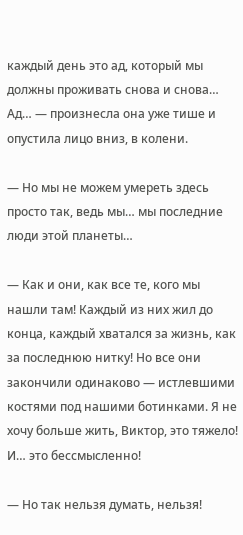каждый день это ад, который мы должны проживать снова и снова… Ад… — произнесла она уже тише и опустила лицо вниз, в колени.

— Но мы не можем умереть здесь просто так, ведь мы… мы последние люди этой планеты…

— Как и они, как все те, кого мы нашли там! Каждый из них жил до конца, каждый хватался за жизнь, как за последнюю нитку! Но все они закончили одинаково — истлевшими костями под нашими ботинками. Я не хочу больше жить, Виктор, это тяжело! И… это бессмысленно!

— Но так нельзя думать, нельзя!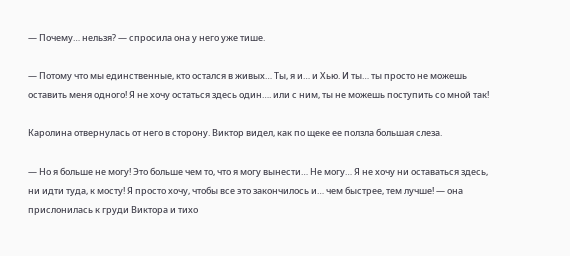— Почему… нельзя? — спросила она у него уже тише.

— Потому что мы единственные, кто остался в живых… Ты, я и… и Хью. И ты… ты просто не можешь оставить меня одного! Я не хочу остаться здесь один…. или с ним, ты не можешь поступить со мной так!

Каролина отвернулась от него в сторону. Виктор видел, как по щеке ее ползла большая слеза.

— Но я больше не могу! Это больше чем то, что я могу вынести… Не могу… Я не хочу ни оставаться здесь, ни идти туда, к мосту! Я просто хочу, чтобы все это закончилось и… чем быстрее, тем лучше! — она прислонилась к груди Виктора и тихо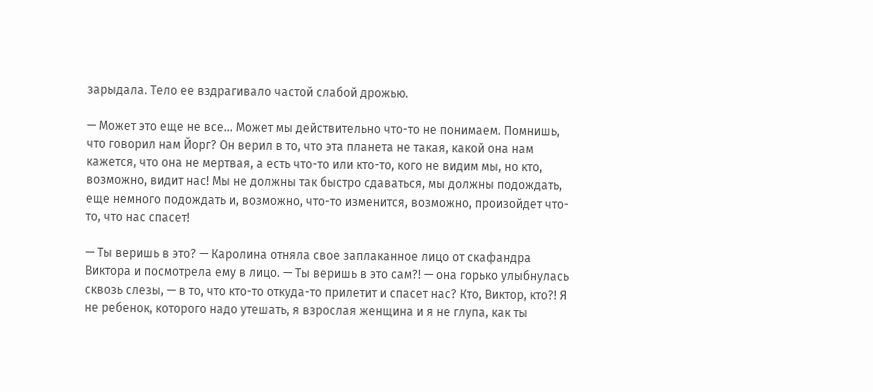зарыдала. Тело ее вздрагивало частой слабой дрожью.

— Может это еще не все… Может мы действительно что-то не понимаем. Помнишь, что говорил нам Йорг? Он верил в то, что эта планета не такая, какой она нам кажется, что она не мертвая, а есть что-то или кто-то, кого не видим мы, но кто, возможно, видит нас! Мы не должны так быстро сдаваться, мы должны подождать, еще немного подождать и, возможно, что-то изменится, возможно, произойдет что-то, что нас спасет!

— Ты веришь в это? — Каролина отняла свое заплаканное лицо от скафандра Виктора и посмотрела ему в лицо. — Ты веришь в это сам?! — она горько улыбнулась сквозь слезы, — в то, что кто-то откуда-то прилетит и спасет нас? Кто, Виктор, кто?! Я не ребенок, которого надо утешать, я взрослая женщина и я не глупа, как ты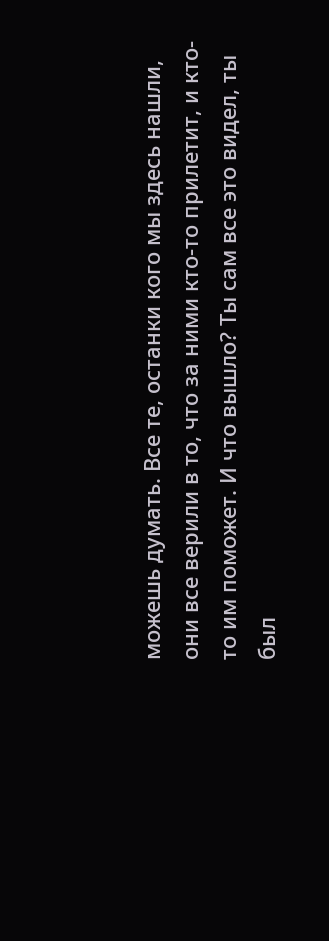можешь думать. Все те, останки кого мы здесь нашли, они все верили в то, что за ними кто-то прилетит, и кто-то им поможет. И что вышло? Ты сам все это видел, ты был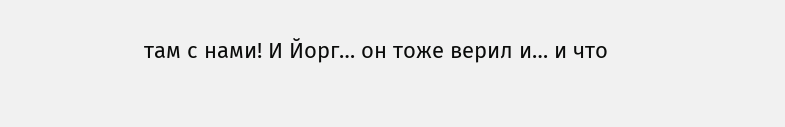там с нами! И Йорг… он тоже верил и… и что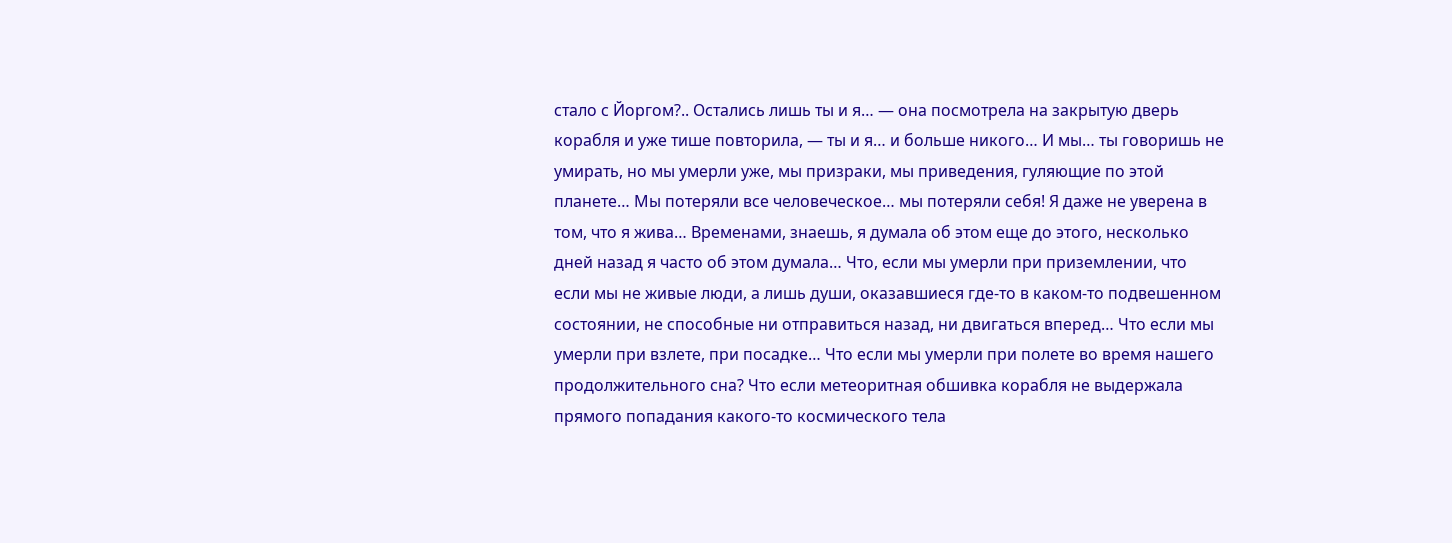стало с Йоргом?.. Остались лишь ты и я… — она посмотрела на закрытую дверь корабля и уже тише повторила, — ты и я… и больше никого… И мы… ты говоришь не умирать, но мы умерли уже, мы призраки, мы приведения, гуляющие по этой планете… Мы потеряли все человеческое… мы потеряли себя! Я даже не уверена в том, что я жива… Временами, знаешь, я думала об этом еще до этого, несколько дней назад я часто об этом думала… Что, если мы умерли при приземлении, что если мы не живые люди, а лишь души, оказавшиеся где-то в каком-то подвешенном состоянии, не способные ни отправиться назад, ни двигаться вперед… Что если мы умерли при взлете, при посадке… Что если мы умерли при полете во время нашего продолжительного сна? Что если метеоритная обшивка корабля не выдержала прямого попадания какого-то космического тела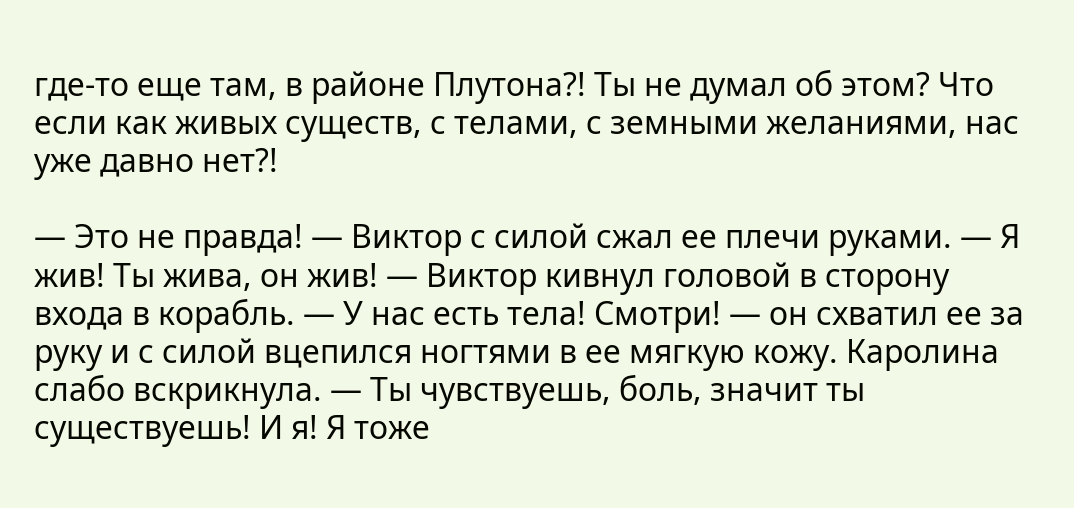где-то еще там, в районе Плутона?! Ты не думал об этом? Что если как живых существ, с телами, с земными желаниями, нас уже давно нет?!

— Это не правда! — Виктор с силой сжал ее плечи руками. — Я жив! Ты жива, он жив! — Виктор кивнул головой в сторону входа в корабль. — У нас есть тела! Смотри! — он схватил ее за руку и с силой вцепился ногтями в ее мягкую кожу. Каролина слабо вскрикнула. — Ты чувствуешь, боль, значит ты существуешь! И я! Я тоже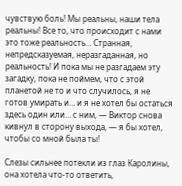чувствую боль! Мы реальны, наши тела реальны! Все то, что происходит с нами это тоже реальность… Странная, непредсказуемая, неразгаданная, но реальность! И пока мы не разгадаем эту загадку, пока не поймем, что с этой планетой не то и что случилось, я не готов умирать и… и я не хотел бы остаться здесь один или… с ним, — Виктор снова кивнул в сторону выхода, — я бы хотел, чтобы со мной была ты!

Слезы сильнее потекли из глаз Каролины, она хотела что-то ответить,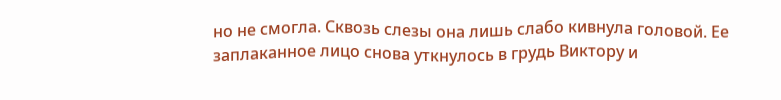но не смогла. Сквозь слезы она лишь слабо кивнула головой. Ее заплаканное лицо снова уткнулось в грудь Виктору и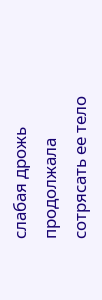слабая дрожь продолжала сотрясать ее тело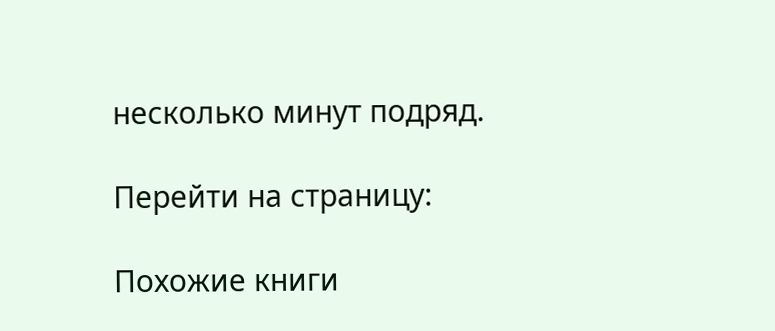несколько минут подряд.

Перейти на страницу:

Похожие книги